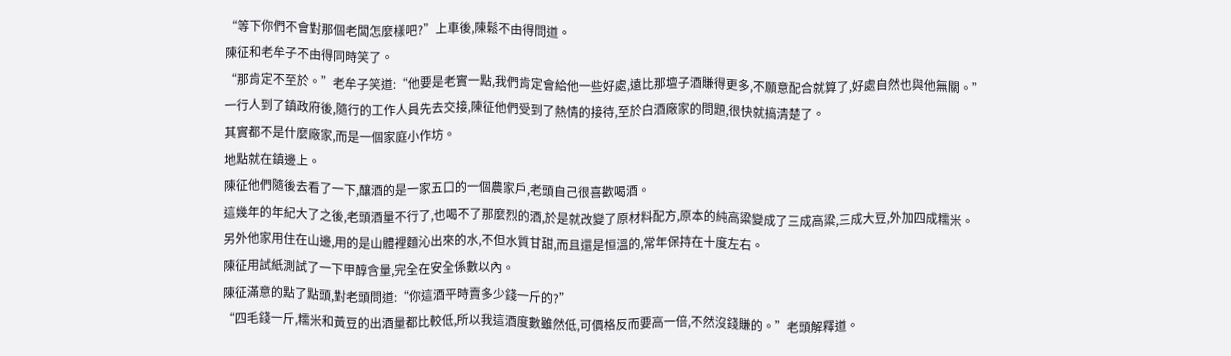“等下你們不會對那個老闆怎麼樣吧?”上車後,陳鬆不由得問道。
陳征和老牟子不由得同時笑了。
“那肯定不至於。”老牟子笑道:“他要是老實一點,我們肯定會給他一些好處,遠比那壇子酒賺得更多,不願意配合就算了,好處自然也與他無關。”
一行人到了鎮政府後,隨行的工作人員先去交接,陳征他們受到了熱情的接待,至於白酒廠家的問題,很快就搞清楚了。
其實都不是什麼廠家,而是一個家庭小作坊。
地點就在鎮邊上。
陳征他們隨後去看了一下,釀酒的是一家五口的一個農家戶,老頭自己很喜歡喝酒。
這幾年的年紀大了之後,老頭酒量不行了,也喝不了那麼烈的酒,於是就改變了原材料配方,原本的純高粱變成了三成高粱,三成大豆,外加四成糯米。
另外他家用住在山邊,用的是山體裡麵沁出來的水,不但水質甘甜,而且還是恒溫的,常年保持在十度左右。
陳征用試紙測試了一下甲醇含量,完全在安全係數以內。
陳征滿意的點了點頭,對老頭問道:“你這酒平時賣多少錢一斤的?”
“四毛錢一斤,糯米和黃豆的出酒量都比較低,所以我這酒度數雖然低,可價格反而要高一倍,不然沒錢賺的。”老頭解釋道。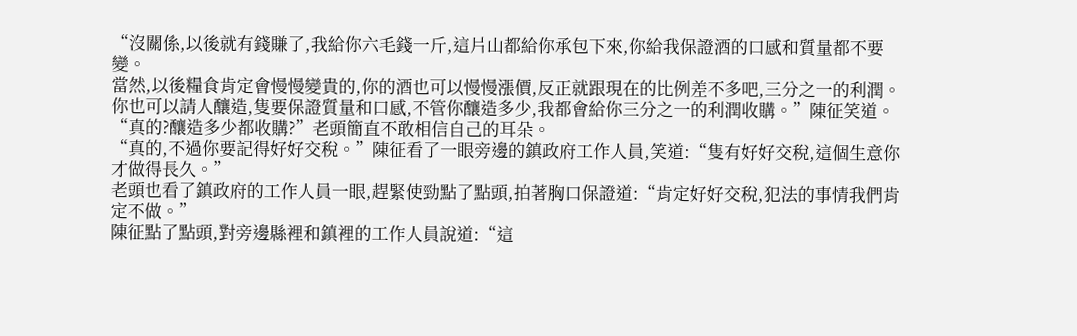“沒關係,以後就有錢賺了,我給你六毛錢一斤,這片山都給你承包下來,你給我保證酒的口感和質量都不要變。
當然,以後糧食肯定會慢慢變貴的,你的酒也可以慢慢漲價,反正就跟現在的比例差不多吧,三分之一的利潤。
你也可以請人釀造,隻要保證質量和口感,不管你釀造多少,我都會給你三分之一的利潤收購。”陳征笑道。
“真的?釀造多少都收購?”老頭簡直不敢相信自己的耳朵。
“真的,不過你要記得好好交稅。”陳征看了一眼旁邊的鎮政府工作人員,笑道:“隻有好好交稅,這個生意你才做得長久。”
老頭也看了鎮政府的工作人員一眼,趕緊使勁點了點頭,拍著胸口保證道:“肯定好好交稅,犯法的事情我們肯定不做。”
陳征點了點頭,對旁邊縣裡和鎮裡的工作人員說道:“這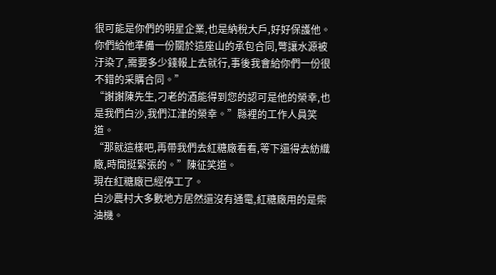很可能是你們的明星企業,也是納稅大戶,好好保護他。
你們給他準備一份關於這座山的承包合同,彆讓水源被汙染了,需要多少錢報上去就行,事後我會給你們一份很不錯的采購合同。”
“謝謝陳先生,刁老的酒能得到您的認可是他的榮幸,也是我們白沙,我們江津的榮幸。”縣裡的工作人員笑道。
“那就這樣吧,再帶我們去紅糖廠看看,等下還得去紡織廠,時間挺緊張的。”陳征笑道。
現在紅糖廠已經停工了。
白沙農村大多數地方居然還沒有通電,紅糖廠用的是柴油機。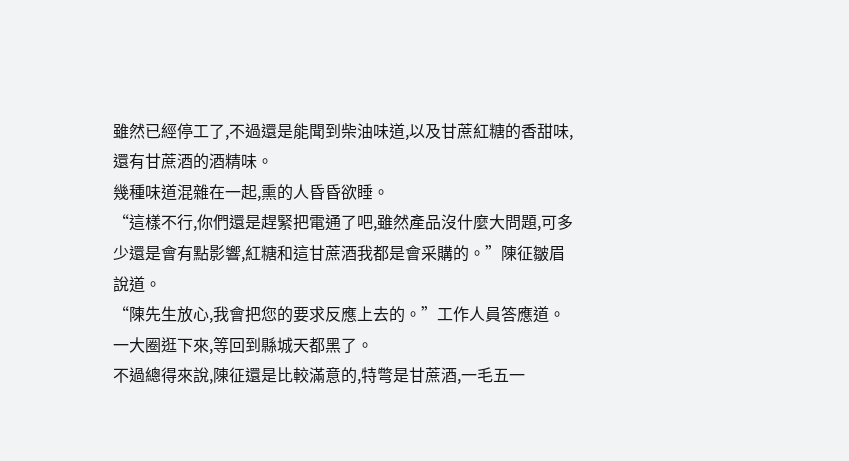雖然已經停工了,不過還是能聞到柴油味道,以及甘蔗紅糖的香甜味,還有甘蔗酒的酒精味。
幾種味道混雜在一起,熏的人昏昏欲睡。
“這樣不行,你們還是趕緊把電通了吧,雖然產品沒什麼大問題,可多少還是會有點影響,紅糖和這甘蔗酒我都是會采購的。”陳征皺眉說道。
“陳先生放心,我會把您的要求反應上去的。”工作人員答應道。
一大圈逛下來,等回到縣城天都黑了。
不過總得來說,陳征還是比較滿意的,特彆是甘蔗酒,一毛五一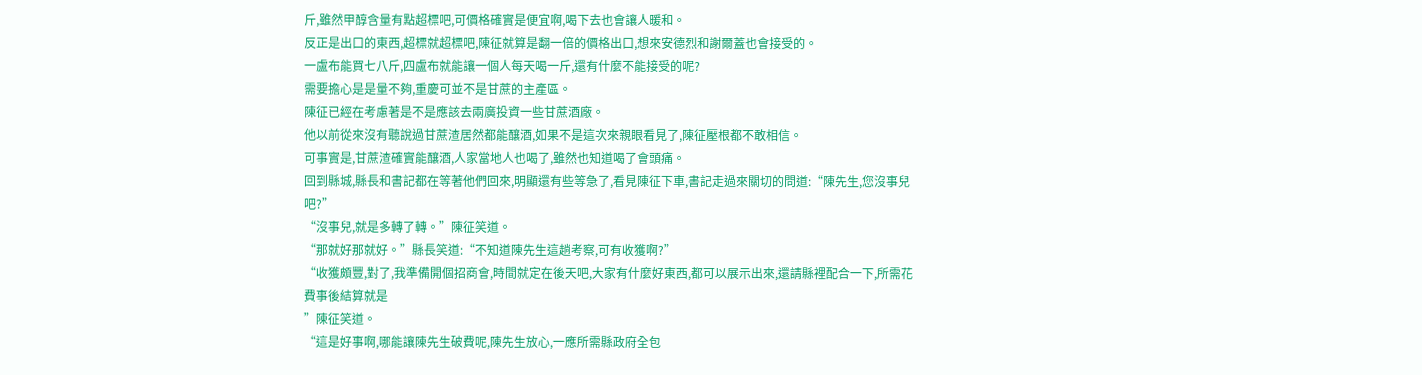斤,雖然甲醇含量有點超標吧,可價格確實是便宜啊,喝下去也會讓人暖和。
反正是出口的東西,超標就超標吧,陳征就算是翻一倍的價格出口,想來安德烈和謝爾蓋也會接受的。
一盧布能買七八斤,四盧布就能讓一個人每天喝一斤,還有什麼不能接受的呢?
需要擔心是是量不夠,重慶可並不是甘蔗的主產區。
陳征已經在考慮著是不是應該去兩廣投資一些甘蔗酒廠。
他以前從來沒有聽說過甘蔗渣居然都能釀酒,如果不是這次來親眼看見了,陳征壓根都不敢相信。
可事實是,甘蔗渣確實能釀酒,人家當地人也喝了,雖然也知道喝了會頭痛。
回到縣城,縣長和書記都在等著他們回來,明顯還有些等急了,看見陳征下車,書記走過來關切的問道:“陳先生,您沒事兒吧?”
“沒事兒,就是多轉了轉。”陳征笑道。
“那就好那就好。”縣長笑道:“不知道陳先生這趟考察,可有收獲啊?”
“收獲頗豐,對了,我準備開個招商會,時間就定在後天吧,大家有什麼好東西,都可以展示出來,還請縣裡配合一下,所需花費事後結算就是
”陳征笑道。
“這是好事啊,哪能讓陳先生破費呢,陳先生放心,一應所需縣政府全包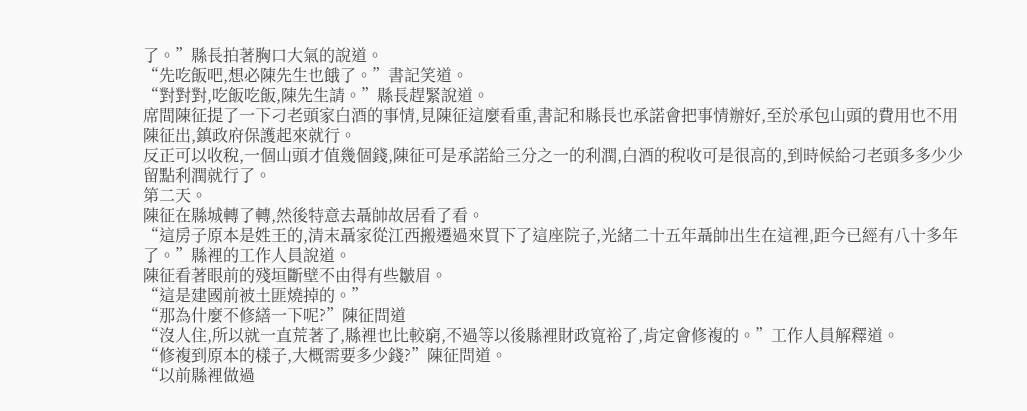了。”縣長拍著胸口大氣的說道。
“先吃飯吧,想必陳先生也餓了。”書記笑道。
“對對對,吃飯吃飯,陳先生請。”縣長趕緊說道。
席間陳征提了一下刁老頭家白酒的事情,見陳征這麼看重,書記和縣長也承諾會把事情辦好,至於承包山頭的費用也不用陳征出,鎮政府保護起來就行。
反正可以收稅,一個山頭才值幾個錢,陳征可是承諾給三分之一的利潤,白酒的稅收可是很高的,到時候給刁老頭多多少少留點利潤就行了。
第二天。
陳征在縣城轉了轉,然後特意去聶帥故居看了看。
“這房子原本是姓王的,清末聶家從江西搬遷過來買下了這座院子,光緒二十五年聶帥出生在這裡,距今已經有八十多年了。”縣裡的工作人員說道。
陳征看著眼前的殘垣斷壁不由得有些皺眉。
“這是建國前被土匪燒掉的。”
“那為什麼不修繕一下呢?”陳征問道
“沒人住,所以就一直荒著了,縣裡也比較窮,不過等以後縣裡財政寬裕了,肯定會修複的。”工作人員解釋道。
“修複到原本的樣子,大概需要多少錢?”陳征問道。
“以前縣裡做過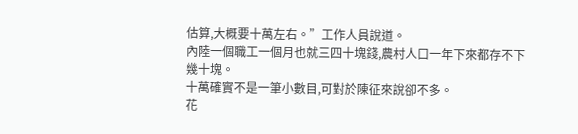估算,大概要十萬左右。”工作人員說道。
內陸一個職工一個月也就三四十塊錢,農村人口一年下來都存不下幾十塊。
十萬確實不是一筆小數目,可對於陳征來說卻不多。
花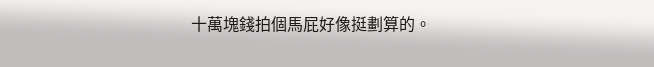十萬塊錢拍個馬屁好像挺劃算的。